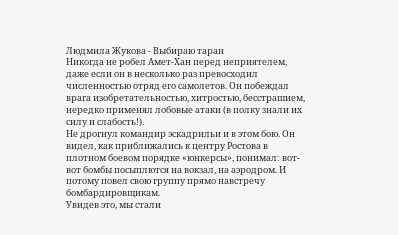Людмила Жукова - Выбираю таран
Никогда не робел Амет-Хан перед неприятелем, даже если он в несколько раз превосходил численностью отряд его самолетов. Он побеждал врага изобретательностью, хитростью, бесстрашием, нередко применял лобовые атаки (в полку знали их силу и слабость!).
Не дрогнул командир эскадрильи и в этом бою. Он видел, как приближались к центру Ростова в плотном боевом порядке «юнкерсы», понимал: вот-вот бомбы посыплются на вокзал, на аэродром. И потому повел свою группу прямо навстречу бомбардировщикам.
Увидев это, мы стали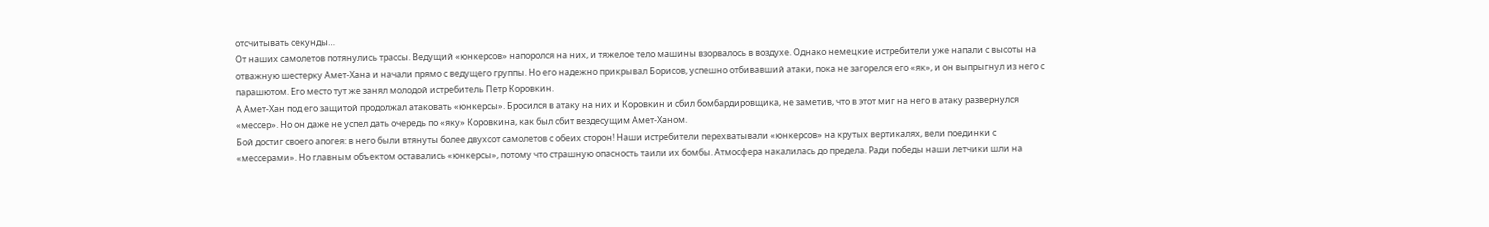отсчитывать секунды…
От наших самолетов потянулись трассы. Ведущий «юнкерсов» напоролся на них, и тяжелое тело машины взорвалось в воздухе. Однако немецкие истребители уже напали с высоты на отважную шестерку Амет-Хана и начали прямо с ведущего группы. Но его надежно прикрывал Борисов, успешно отбивавший атаки, пока не загорелся его «як», и он выпрыгнул из него с парашютом. Его место тут же занял молодой истребитель Петр Коровкин.
А Амет-Хан под его защитой продолжал атаковать «юнкерсы». Бросился в атаку на них и Коровкин и сбил бомбардировщика, не заметив, что в этот миг на него в атаку развернулся «мессер». Но он даже не успел дать очередь по «яку» Коровкина, как был сбит вездесущим Амет-Ханом.
Бой достиг своего апогея: в него были втянуты более двухсот самолетов с обеих сторон! Наши истребители перехватывали «юнкерсов» на крутых вертикалях, вели поединки с «мессерами». Но главным объектом оставались «юнкерсы», потому что страшную опасность таили их бомбы. Атмосфера накалилась до предела. Ради победы наши летчики шли на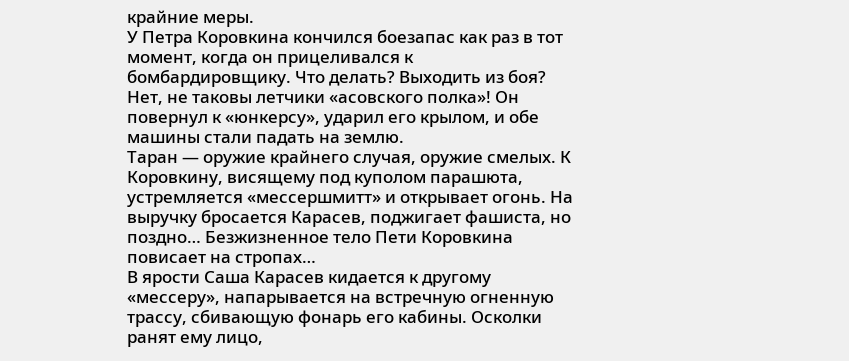крайние меры.
У Петра Коровкина кончился боезапас как раз в тот момент, когда он прицеливался к бомбардировщику. Что делать? Выходить из боя? Нет, не таковы летчики «асовского полка»! Он повернул к «юнкерсу», ударил его крылом, и обе машины стали падать на землю.
Таран — оружие крайнего случая, оружие смелых. К Коровкину, висящему под куполом парашюта, устремляется «мессершмитт» и открывает огонь. На выручку бросается Карасев, поджигает фашиста, но поздно… Безжизненное тело Пети Коровкина повисает на стропах…
В ярости Саша Карасев кидается к другому «мессеру», напарывается на встречную огненную трассу, сбивающую фонарь его кабины. Осколки ранят ему лицо,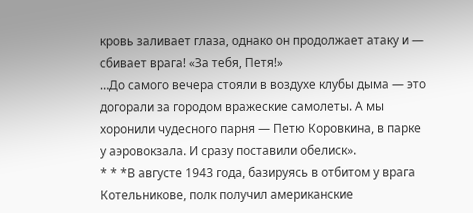кровь заливает глаза, однако он продолжает атаку и — сбивает врага! «За тебя, Петя!»
…До самого вечера стояли в воздухе клубы дыма — это догорали за городом вражеские самолеты. А мы хоронили чудесного парня — Петю Коровкина, в парке у аэровокзала. И сразу поставили обелиск».
* * *В августе 1943 года, базируясь в отбитом у врага Котельникове, полк получил американские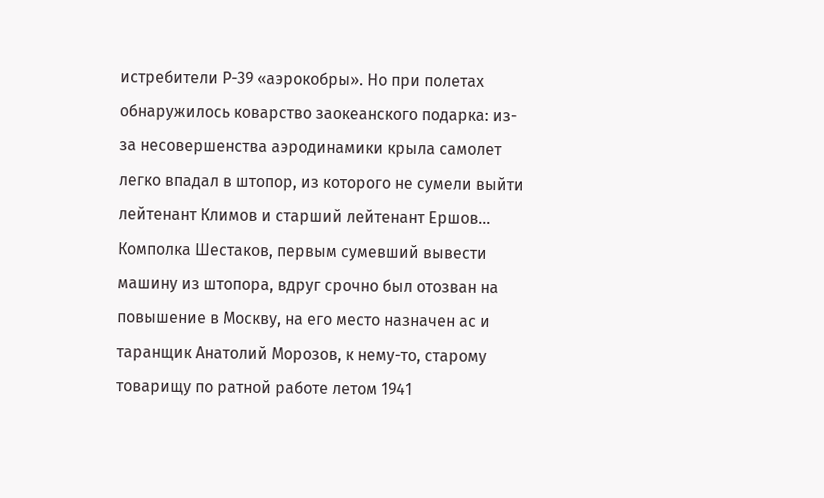истребители Р-39 «аэрокобры». Но при полетах обнаружилось коварство заокеанского подарка: из-за несовершенства аэродинамики крыла самолет легко впадал в штопор, из которого не сумели выйти лейтенант Климов и старший лейтенант Ершов… Комполка Шестаков, первым сумевший вывести машину из штопора, вдруг срочно был отозван на повышение в Москву, на его место назначен ас и таранщик Анатолий Морозов, к нему-то, старому товарищу по ратной работе летом 1941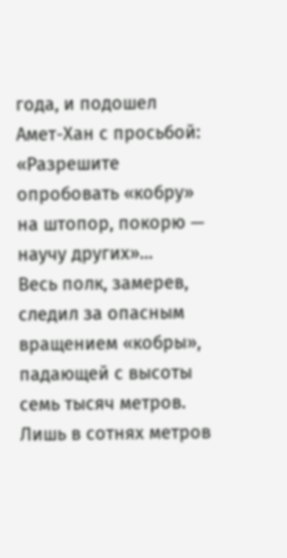года, и подошел Амет-Хан с просьбой: «Разрешите опробовать «кобру» на штопор, покорю — научу других»…
Весь полк, замерев, следил за опасным вращением «кобры», падающей с высоты семь тысяч метров. Лишь в сотнях метров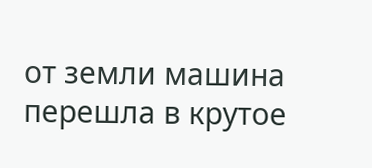от земли машина перешла в крутое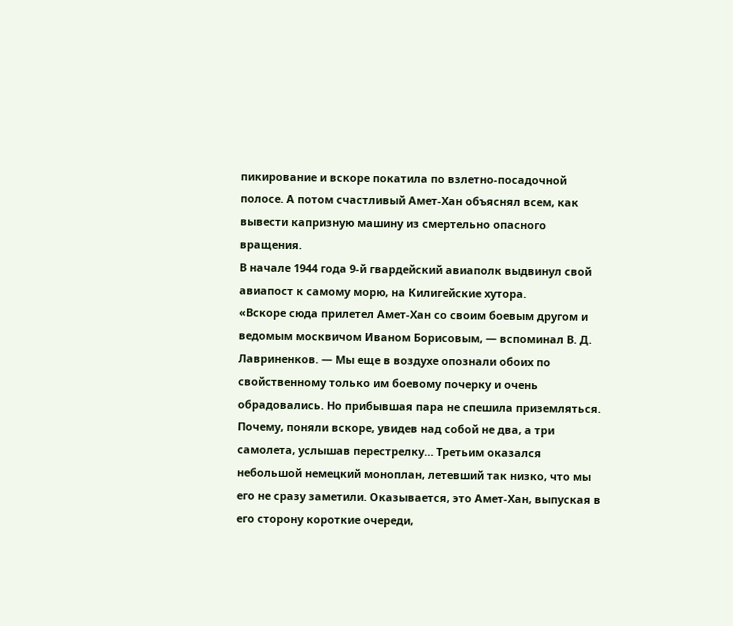пикирование и вскоре покатила по взлетно-посадочной полосе. А потом счастливый Амет-Хан объяснял всем, как вывести капризную машину из смертельно опасного вращения.
В начале 1944 года 9-й гвардейский авиаполк выдвинул свой авиапост к самому морю, на Килигейские хутора.
«Вскоре сюда прилетел Амет-Хан со своим боевым другом и ведомым москвичом Иваном Борисовым, — вспоминал В. Д. Лавриненков. — Мы еще в воздухе опознали обоих по свойственному только им боевому почерку и очень обрадовались. Но прибывшая пара не спешила приземляться. Почему, поняли вскоре, увидев над собой не два, а три самолета, услышав перестрелку… Третьим оказался небольшой немецкий моноплан, летевший так низко, что мы его не сразу заметили. Оказывается, это Амет-Хан, выпуская в его сторону короткие очереди,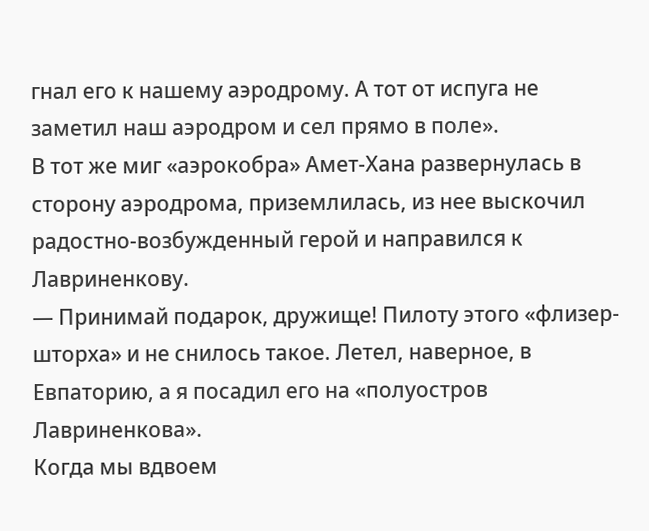гнал его к нашему аэродрому. А тот от испуга не заметил наш аэродром и сел прямо в поле».
В тот же миг «аэрокобра» Амет-Хана развернулась в сторону аэродрома, приземлилась, из нее выскочил радостно-возбужденный герой и направился к Лавриненкову.
— Принимай подарок, дружище! Пилоту этого «флизер-шторха» и не снилось такое. Летел, наверное, в Евпаторию, а я посадил его на «полуостров Лавриненкова».
Когда мы вдвоем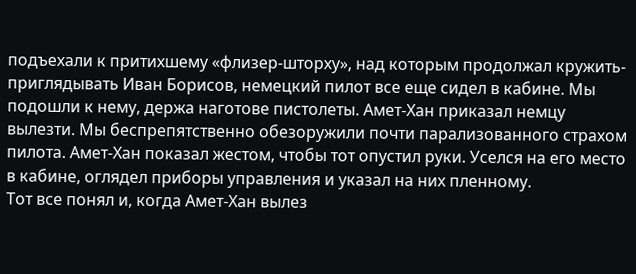подъехали к притихшему «флизер-шторху», над которым продолжал кружить-приглядывать Иван Борисов, немецкий пилот все еще сидел в кабине. Мы подошли к нему, держа наготове пистолеты. Амет-Хан приказал немцу вылезти. Мы беспрепятственно обезоружили почти парализованного страхом пилота. Амет-Хан показал жестом, чтобы тот опустил руки. Уселся на его место в кабине, оглядел приборы управления и указал на них пленному.
Тот все понял и, когда Амет-Хан вылез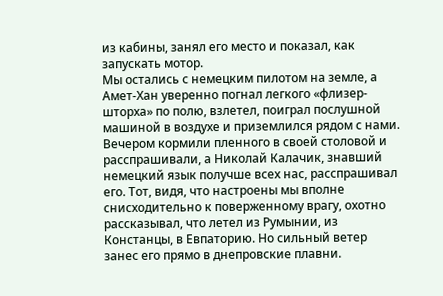из кабины, занял его место и показал, как запускать мотор.
Мы остались с немецким пилотом на земле, а Амет-Хан уверенно погнал легкого «флизер-шторха» по полю, взлетел, поиграл послушной машиной в воздухе и приземлился рядом с нами.
Вечером кормили пленного в своей столовой и расспрашивали, а Николай Калачик, знавший немецкий язык получше всех нас, расспрашивал его. Тот, видя, что настроены мы вполне снисходительно к поверженному врагу, охотно рассказывал, что летел из Румынии, из Констанцы, в Евпаторию. Но сильный ветер занес его прямо в днепровские плавни.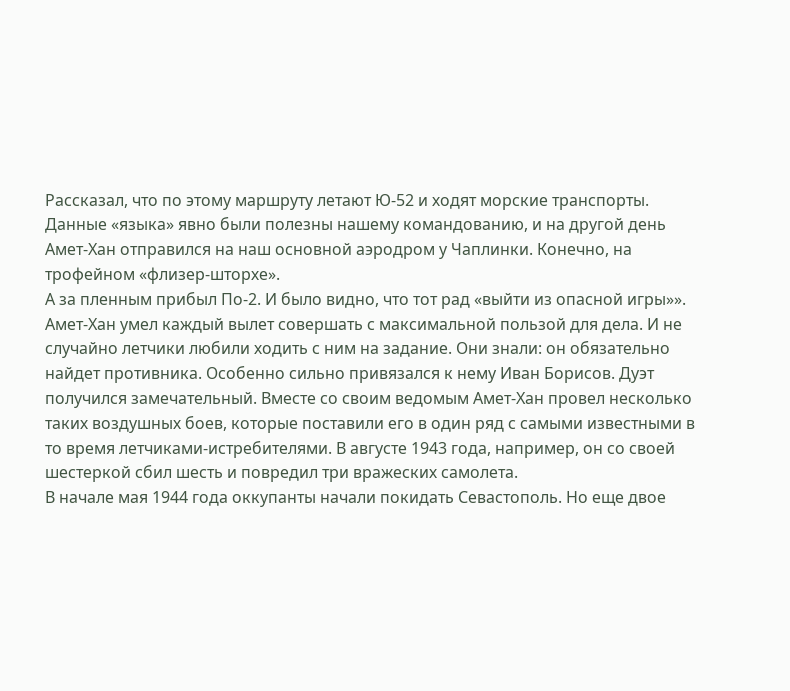Рассказал, что по этому маршруту летают Ю-52 и ходят морские транспорты. Данные «языка» явно были полезны нашему командованию, и на другой день Амет-Хан отправился на наш основной аэродром у Чаплинки. Конечно, на трофейном «флизер-шторхе».
А за пленным прибыл По-2. И было видно, что тот рад «выйти из опасной игры»».
Амет-Хан умел каждый вылет совершать с максимальной пользой для дела. И не случайно летчики любили ходить с ним на задание. Они знали: он обязательно найдет противника. Особенно сильно привязался к нему Иван Борисов. Дуэт получился замечательный. Вместе со своим ведомым Амет-Хан провел несколько таких воздушных боев, которые поставили его в один ряд с самыми известными в то время летчиками-истребителями. В августе 1943 года, например, он со своей шестеркой сбил шесть и повредил три вражеских самолета.
В начале мая 1944 года оккупанты начали покидать Севастополь. Но еще двое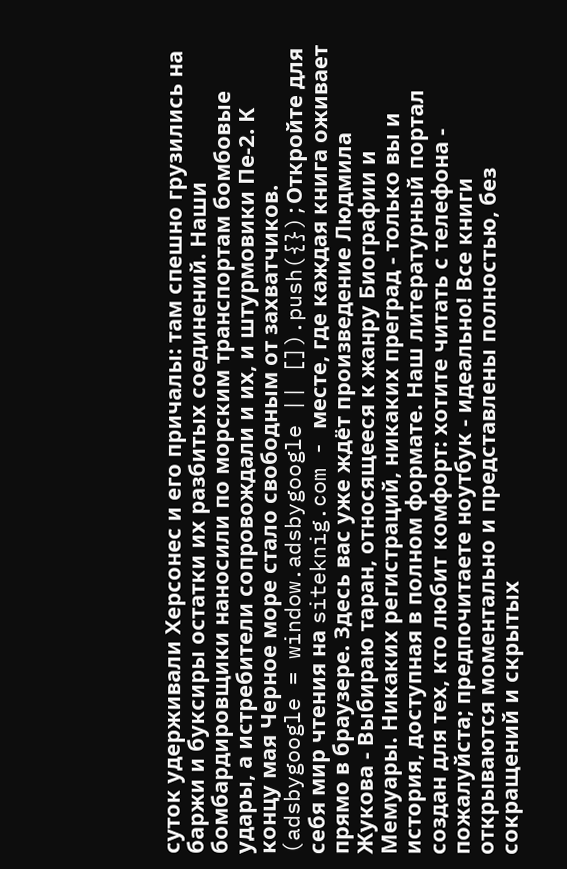суток удерживали Херсонес и его причалы: там спешно грузились на баржи и буксиры остатки их разбитых соединений. Наши бомбардировщики наносили по морским транспортам бомбовые удары, а истребители сопровождали и их, и штурмовики Пе-2. К концу мая Черное море стало свободным от захватчиков.
(adsbygoogle = window.adsbygoogle || []).push({});Откройте для себя мир чтения на siteknig.com - месте, где каждая книга оживает прямо в браузере. Здесь вас уже ждёт произведение Людмила Жукова - Выбираю таран, относящееся к жанру Биографии и Мемуары. Никаких регистраций, никаких преград - только вы и история, доступная в полном формате. Наш литературный портал создан для тех, кто любит комфорт: хотите читать с телефона - пожалуйста; предпочитаете ноутбук - идеально! Все книги открываются моментально и представлены полностью, без сокращений и скрытых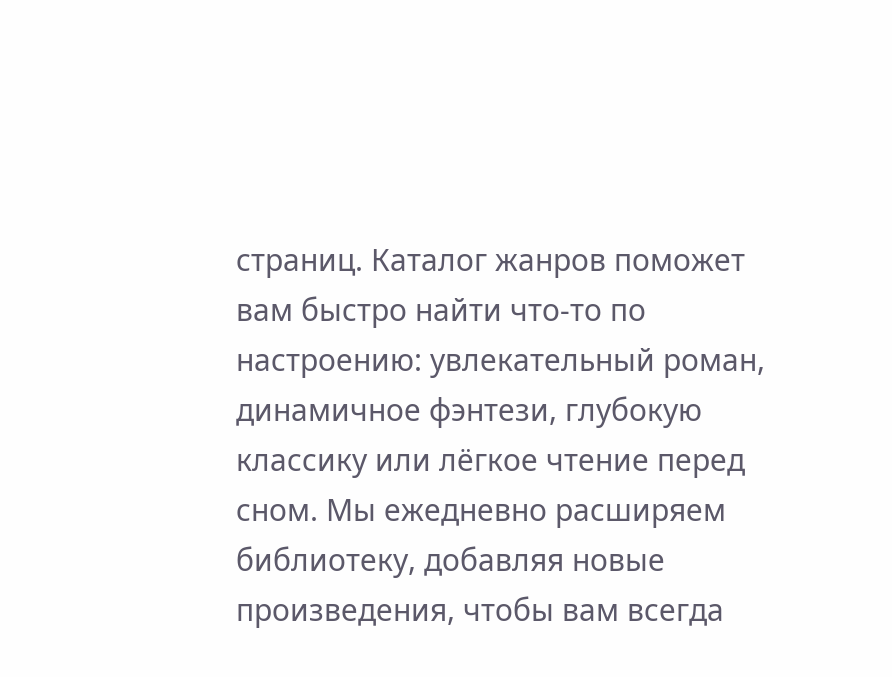страниц. Каталог жанров поможет вам быстро найти что-то по настроению: увлекательный роман, динамичное фэнтези, глубокую классику или лёгкое чтение перед сном. Мы ежедневно расширяем библиотеку, добавляя новые произведения, чтобы вам всегда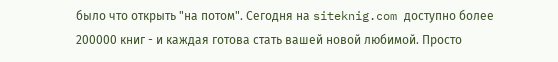было что открыть "на потом". Сегодня на siteknig.com доступно более 200000 книг - и каждая готова стать вашей новой любимой. Просто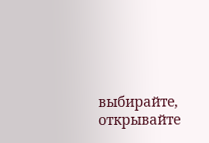выбирайте, открывайте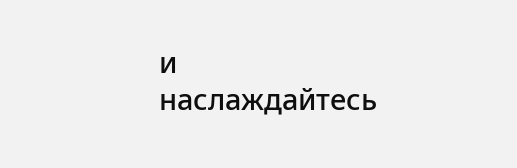и наслаждайтесь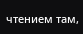чтением там,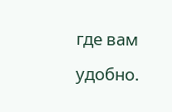где вам удобно.